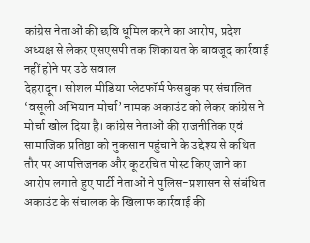कांग्रेस नेताओं की छवि धूमिल करने का आरोप, प्रदेश अध्यक्ष से लेकर एसएसपी तक शिकायत के बावजूद कार्रवाई नहीं होने पर उठे सवाल
देहरादून। सोशल मीडिया प्लेटफॉर्म फेसबुक पर संचालित ‘वसूली अभियान मोर्चा’ नामक अकाउंट को लेकर कांग्रेस ने मोर्चा खोल दिया है। कांग्रेस नेताओं की राजनीतिक एवं सामाजिक प्रतिष्ठा को नुकसान पहुंचाने के उद्देश्य से कथित तौर पर आपत्तिजनक और कूटरचित पोस्ट किए जाने का आरोप लगाते हुए पार्टी नेताओं ने पुलिस-प्रशासन से संबंधित अकाउंट के संचालक के खिलाफ कार्रवाई की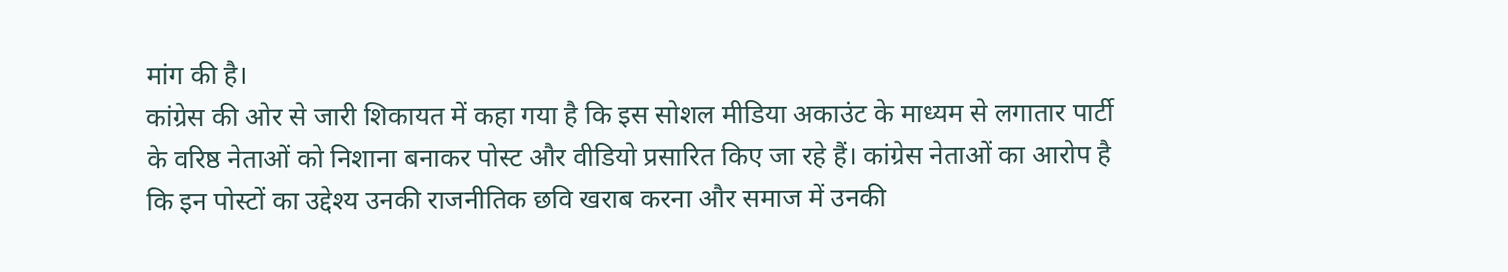मांग की है।
कांग्रेस की ओर से जारी शिकायत में कहा गया है कि इस सोशल मीडिया अकाउंट के माध्यम से लगातार पार्टी के वरिष्ठ नेताओं को निशाना बनाकर पोस्ट और वीडियो प्रसारित किए जा रहे हैं। कांग्रेस नेताओं का आरोप है कि इन पोस्टों का उद्देश्य उनकी राजनीतिक छवि खराब करना और समाज में उनकी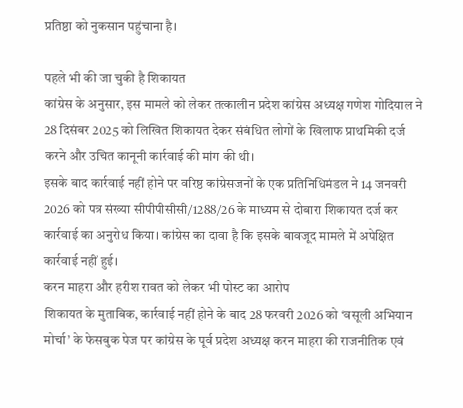प्रतिष्ठा को नुकसान पहुंचाना है।

पहले भी की जा चुकी है शिकायत
कांग्रेस के अनुसार, इस मामले को लेकर तत्कालीन प्रदेश कांग्रेस अध्यक्ष गणेश गोदियाल ने 28 दिसंबर 2025 को लिखित शिकायत देकर संबंधित लोगों के खिलाफ प्राथमिकी दर्ज करने और उचित कानूनी कार्रवाई की मांग की थी।
इसके बाद कार्रवाई नहीं होने पर वरिष्ठ कांग्रेसजनों के एक प्रतिनिधिमंडल ने 14 जनवरी 2026 को पत्र संख्या सीपीपीसीसी/1288/26 के माध्यम से दोबारा शिकायत दर्ज कर कार्रवाई का अनुरोध किया। कांग्रेस का दावा है कि इसके बावजूद मामले में अपेक्षित कार्रवाई नहीं हुई।
करन माहरा और हरीश रावत को लेकर भी पोस्ट का आरोप
शिकायत के मुताबिक, कार्रवाई नहीं होने के बाद 28 फरवरी 2026 को ‘वसूली अभियान मोर्चा’ के फेसबुक पेज पर कांग्रेस के पूर्व प्रदेश अध्यक्ष करन माहरा की राजनीतिक एवं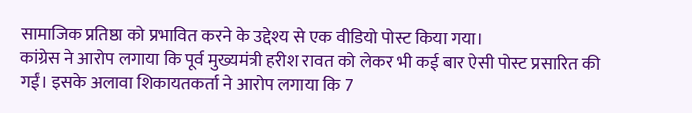सामाजिक प्रतिष्ठा को प्रभावित करने के उद्देश्य से एक वीडियो पोस्ट किया गया।
कांग्रेस ने आरोप लगाया कि पूर्व मुख्यमंत्री हरीश रावत को लेकर भी कई बार ऐसी पोस्ट प्रसारित की गईं। इसके अलावा शिकायतकर्ता ने आरोप लगाया कि 7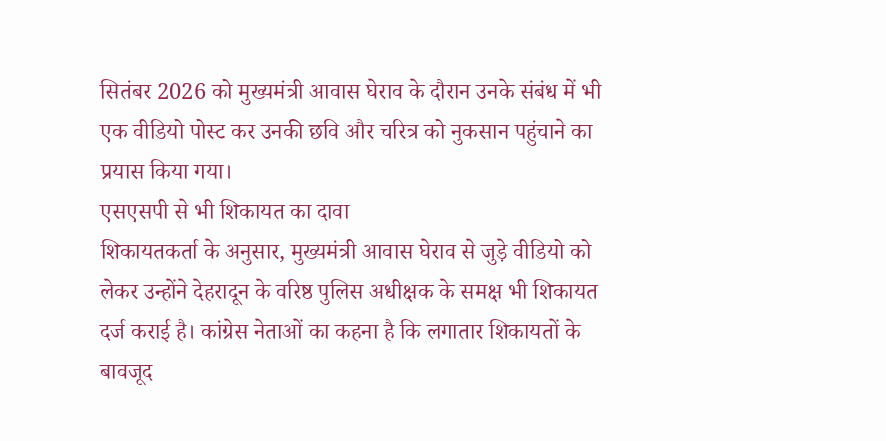सितंबर 2026 को मुख्यमंत्री आवास घेराव के दौरान उनके संबंध में भी एक वीडियो पोस्ट कर उनकी छवि और चरित्र को नुकसान पहुंचाने का प्रयास किया गया।
एसएसपी से भी शिकायत का दावा
शिकायतकर्ता के अनुसार, मुख्यमंत्री आवास घेराव से जुड़े वीडियो को लेकर उन्होंने देहरादून के वरिष्ठ पुलिस अधीक्षक के समक्ष भी शिकायत दर्ज कराई है। कांग्रेस नेताओं का कहना है कि लगातार शिकायतों के बावजूद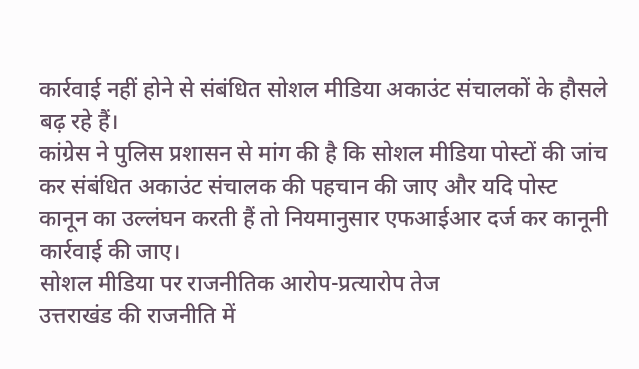कार्रवाई नहीं होने से संबंधित सोशल मीडिया अकाउंट संचालकों के हौसले बढ़ रहे हैं।
कांग्रेस ने पुलिस प्रशासन से मांग की है कि सोशल मीडिया पोस्टों की जांच कर संबंधित अकाउंट संचालक की पहचान की जाए और यदि पोस्ट कानून का उल्लंघन करती हैं तो नियमानुसार एफआईआर दर्ज कर कानूनी कार्रवाई की जाए।
सोशल मीडिया पर राजनीतिक आरोप-प्रत्यारोप तेज
उत्तराखंड की राजनीति में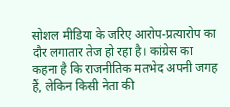सोशल मीडिया के जरिए आरोप-प्रत्यारोप का दौर लगातार तेज हो रहा है। कांग्रेस का कहना है कि राजनीतिक मतभेद अपनी जगह हैं, लेकिन किसी नेता की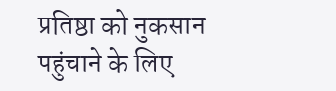प्रतिष्ठा को नुकसान पहुंचाने के लिए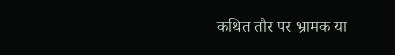कथित तौर पर भ्रामक या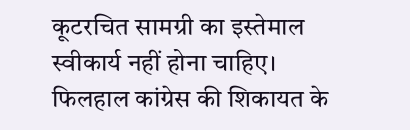कूटरचित सामग्री का इस्तेमाल स्वीकार्य नहीं होना चाहिए।
फिलहाल कांग्रेस की शिकायत के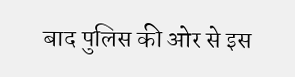बाद पुलिस की ओर से इस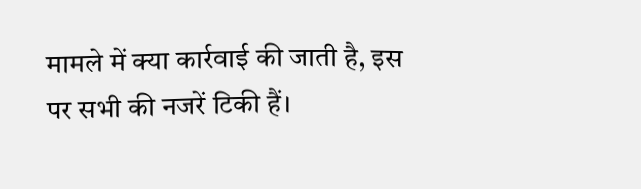मामले में क्या कार्रवाई की जाती है, इस पर सभी की नजरें टिकी हैं।